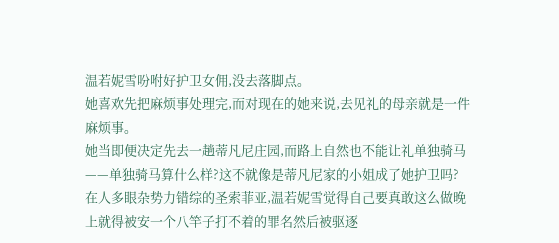温若妮雪吩咐好护卫女佣,没去落脚点。
她喜欢先把麻烦事处理完,而对现在的她来说,去见礼的母亲就是一件麻烦事。
她当即便决定先去一趟蒂凡尼庄园,而路上自然也不能让礼单独骑马——单独骑马算什么样?这不就像是蒂凡尼家的小姐成了她护卫吗?
在人多眼杂势力错综的圣索菲亚,温若妮雪觉得自己要真敢这么做晚上就得被安一个八竿子打不着的罪名然后被驱逐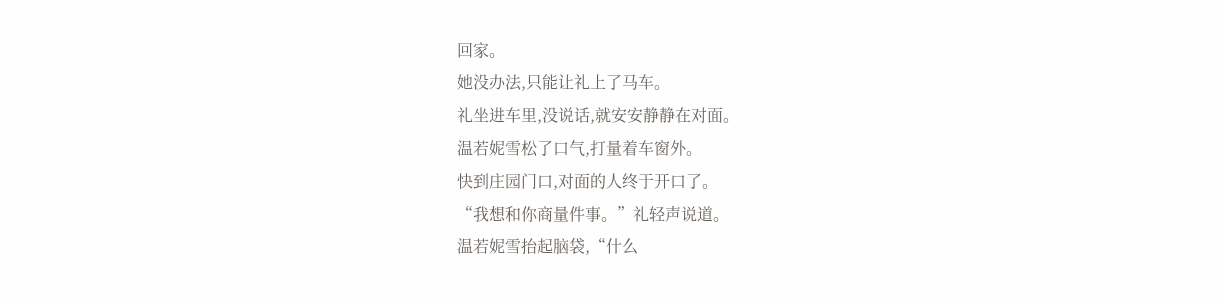回家。
她没办法,只能让礼上了马车。
礼坐进车里,没说话,就安安静静在对面。
温若妮雪松了口气,打量着车窗外。
快到庄园门口,对面的人终于开口了。
“我想和你商量件事。”礼轻声说道。
温若妮雪抬起脑袋,“什么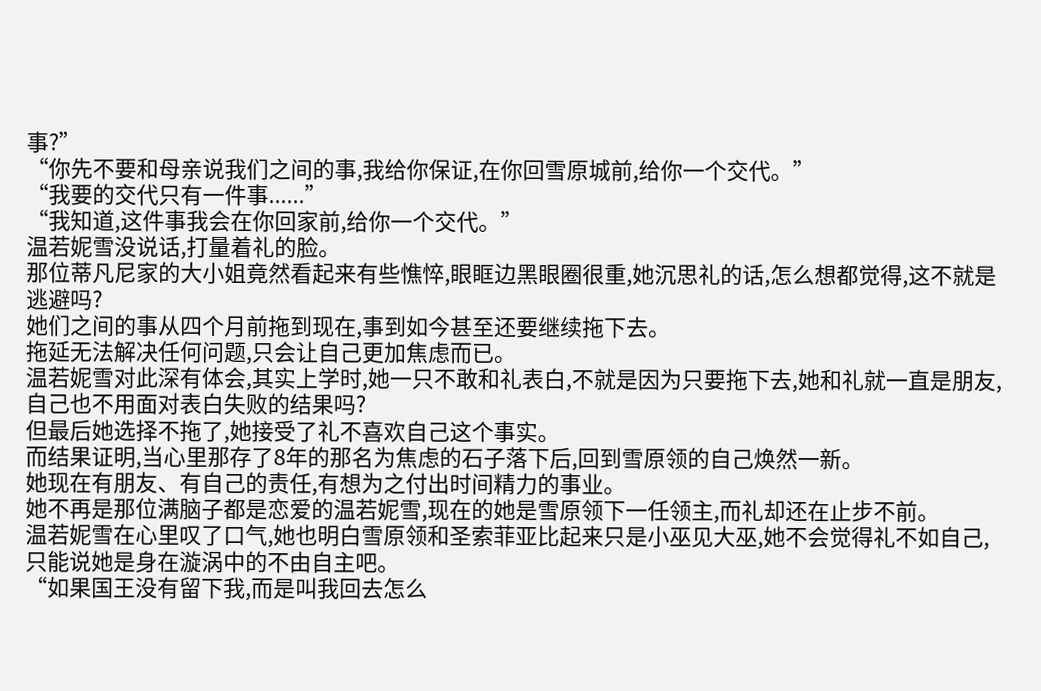事?”
“你先不要和母亲说我们之间的事,我给你保证,在你回雪原城前,给你一个交代。”
“我要的交代只有一件事......”
“我知道,这件事我会在你回家前,给你一个交代。”
温若妮雪没说话,打量着礼的脸。
那位蒂凡尼家的大小姐竟然看起来有些憔悴,眼眶边黑眼圈很重,她沉思礼的话,怎么想都觉得,这不就是逃避吗?
她们之间的事从四个月前拖到现在,事到如今甚至还要继续拖下去。
拖延无法解决任何问题,只会让自己更加焦虑而已。
温若妮雪对此深有体会,其实上学时,她一只不敢和礼表白,不就是因为只要拖下去,她和礼就一直是朋友,自己也不用面对表白失败的结果吗?
但最后她选择不拖了,她接受了礼不喜欢自己这个事实。
而结果证明,当心里那存了8年的那名为焦虑的石子落下后,回到雪原领的自己焕然一新。
她现在有朋友、有自己的责任,有想为之付出时间精力的事业。
她不再是那位满脑子都是恋爱的温若妮雪,现在的她是雪原领下一任领主,而礼却还在止步不前。
温若妮雪在心里叹了口气,她也明白雪原领和圣索菲亚比起来只是小巫见大巫,她不会觉得礼不如自己,只能说她是身在漩涡中的不由自主吧。
“如果国王没有留下我,而是叫我回去怎么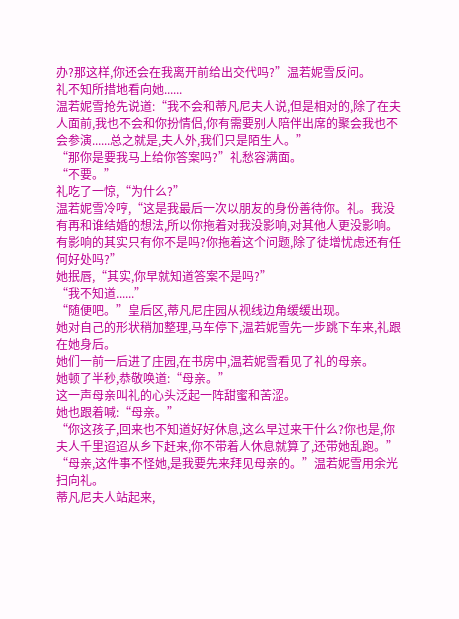办?那这样,你还会在我离开前给出交代吗?”温若妮雪反问。
礼不知所措地看向她......
温若妮雪抢先说道:“我不会和蒂凡尼夫人说,但是相对的,除了在夫人面前,我也不会和你扮情侣,你有需要别人陪伴出席的聚会我也不会参演......总之就是,夫人外,我们只是陌生人。”
“那你是要我马上给你答案吗?”礼愁容满面。
“不要。”
礼吃了一惊,“为什么?”
温若妮雪冷哼,“这是我最后一次以朋友的身份善待你。礼。我没有再和谁结婚的想法,所以你拖着对我没影响,对其他人更没影响。有影响的其实只有你不是吗?你拖着这个问题,除了徒增忧虑还有任何好处吗?”
她抿唇,“其实,你早就知道答案不是吗?”
“我不知道......”
“随便吧。”皇后区,蒂凡尼庄园从视线边角缓缓出现。
她对自己的形状稍加整理,马车停下,温若妮雪先一步跳下车来,礼跟在她身后。
她们一前一后进了庄园,在书房中,温若妮雪看见了礼的母亲。
她顿了半秒,恭敬唤道:“母亲。”
这一声母亲叫礼的心头泛起一阵甜蜜和苦涩。
她也跟着喊:“母亲。”
“你这孩子,回来也不知道好好休息,这么早过来干什么?你也是,你夫人千里迢迢从乡下赶来,你不带着人休息就算了,还带她乱跑。”
“母亲,这件事不怪她,是我要先来拜见母亲的。”温若妮雪用余光扫向礼。
蒂凡尼夫人站起来,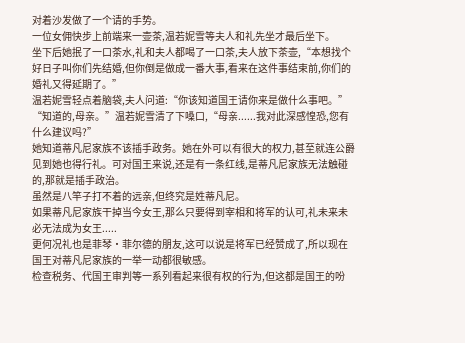对着沙发做了一个请的手势。
一位女佣快步上前端来一壶茶,温若妮雪等夫人和礼先坐才最后坐下。
坐下后她抿了一口茶水,礼和夫人都喝了一口茶,夫人放下茶壶,“本想找个好日子叫你们先结婚,但你倒是做成一番大事,看来在这件事结束前,你们的婚礼又得延期了。”
温若妮雪轻点着脑袋,夫人问道:“你该知道国王请你来是做什么事吧。”
“知道的,母亲。”温若妮雪清了下嗓口,“母亲......我对此深感惶恐,您有什么建议吗?”
她知道蒂凡尼家族不该插手政务。她在外可以有很大的权力,甚至就连公爵见到她也得行礼。可对国王来说,还是有一条红线,是蒂凡尼家族无法触碰的,那就是插手政治。
虽然是八竿子打不着的远亲,但终究是姓蒂凡尼。
如果蒂凡尼家族干掉当今女王,那么只要得到宰相和将军的认可,礼未来未必无法成为女王.....
更何况礼也是菲琴·菲尔德的朋友,这可以说是将军已经赞成了,所以现在国王对蒂凡尼家族的一举一动都很敏感。
检查税务、代国王审判等一系列看起来很有权的行为,但这都是国王的吩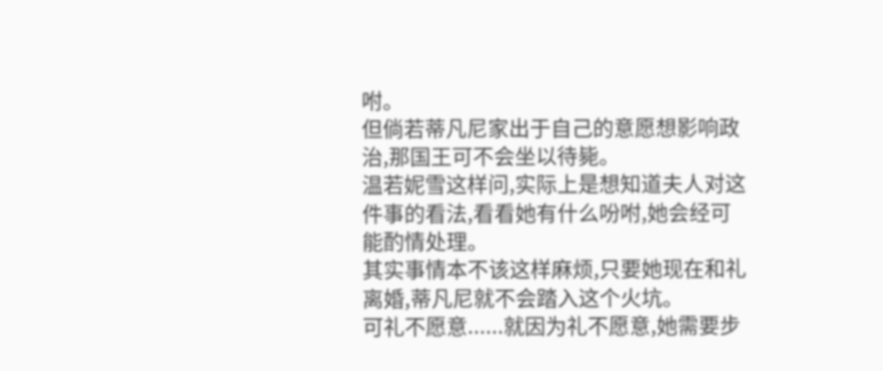咐。
但倘若蒂凡尼家出于自己的意愿想影响政治,那国王可不会坐以待毙。
温若妮雪这样问,实际上是想知道夫人对这件事的看法,看看她有什么吩咐,她会经可能酌情处理。
其实事情本不该这样麻烦,只要她现在和礼离婚,蒂凡尼就不会踏入这个火坑。
可礼不愿意......就因为礼不愿意,她需要步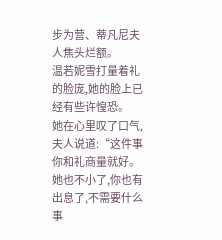步为营、蒂凡尼夫人焦头烂额。
温若妮雪打量着礼的脸庞,她的脸上已经有些许惶恐。
她在心里叹了口气,夫人说道:“这件事你和礼商量就好。她也不小了,你也有出息了,不需要什么事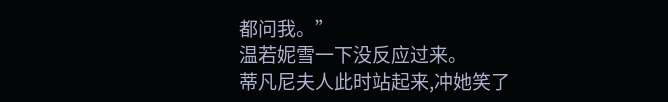都问我。”
温若妮雪一下没反应过来。
蒂凡尼夫人此时站起来,冲她笑了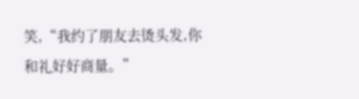笑,“我约了朋友去烫头发,你和礼好好商量。”